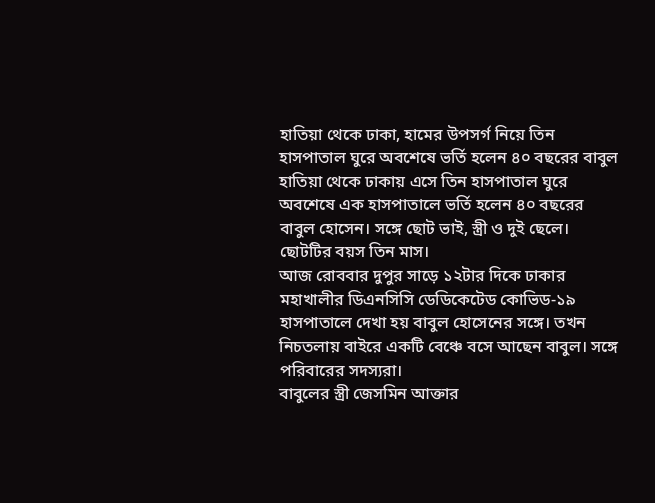হাতিয়া থেকে ঢাকা, হামের উপসর্গ নিয়ে তিন হাসপাতাল ঘুরে অবশেষে ভর্তি হলেন ৪০ বছরের বাবুল
হাতিয়া থেকে ঢাকায় এসে তিন হাসপাতাল ঘুরে অবশেষে এক হাসপাতালে ভর্তি হলেন ৪০ বছরের বাবুল হোসেন। সঙ্গে ছোট ভাই, স্ত্রী ও দুই ছেলে। ছোটটির বয়স তিন মাস।
আজ রোববার দুপুর সাড়ে ১২টার দিকে ঢাকার মহাখালীর ডিএনসিসি ডেডিকেটেড কোভিড-১৯ হাসপাতালে দেখা হয় বাবুল হোসেনের সঙ্গে। তখন নিচতলায় বাইরে একটি বেঞ্চে বসে আছেন বাবুল। সঙ্গে পরিবারের সদস্যরা।
বাবুলের স্ত্রী জেসমিন আক্তার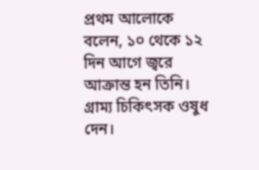প্রথম আলোকে বলেন, ১০ থেকে ১২ দিন আগে জ্বরে আক্রান্ত হন তিনি। গ্রাম্য চিকিৎসক ওষুধ দেন।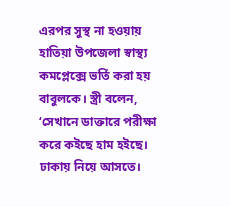এরপর সুস্থ না হওয়ায় হাতিয়া উপজেলা স্বাস্থ্য কমপ্লেক্সে ভর্তি করা হয় বাবুলকে। স্ত্রী বলেন, ‘সেখানে ডাক্তারে পরীক্ষা করে কইছে হাম হইছে। ঢাকায় নিয়ে আসতে।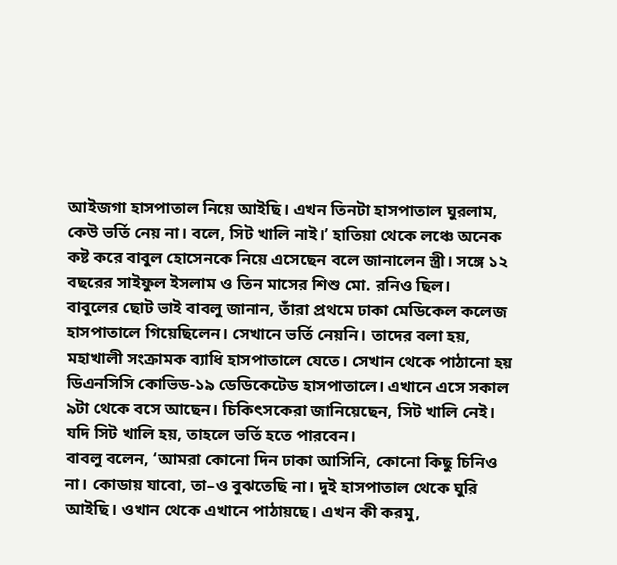আইজগা হাসপাতাল নিয়ে আইছি। এখন তিনটা হাসপাতাল ঘুরলাম, কেউ ভর্তি নেয় না। বলে, সিট খালি নাই।’ হাতিয়া থেকে লঞ্চে অনেক কষ্ট করে বাবুল হোসেনকে নিয়ে এসেছেন বলে জানালেন স্ত্রী। সঙ্গে ১২ বছরের সাইফুল ইসলাম ও তিন মাসের শিশু মো. রনিও ছিল।
বাবুলের ছোট ভাই বাবলু জানান, তাঁরা প্রথমে ঢাকা মেডিকেল কলেজ হাসপাতালে গিয়েছিলেন। সেখানে ভর্তি নেয়নি। তাদের বলা হয়, মহাখালী সংক্রামক ব্যাধি হাসপাতালে যেতে। সেখান থেকে পাঠানো হয় ডিএনসিসি কোভিড-১৯ ডেডিকেটেড হাসপাতালে। এখানে এসে সকাল ৯টা থেকে বসে আছেন। চিকিৎসকেরা জানিয়েছেন, সিট খালি নেই। যদি সিট খালি হয়, তাহলে ভর্তি হতে পারবেন।
বাবলু বলেন, ‘আমরা কোনো দিন ঢাকা আসিনি, কোনো কিছু চিনিও না। কোডায় যাবো, তা–ও বুঝতেছি না। দুই হাসপাতাল থেকে ঘুরি আইছি। ওখান থেকে এখানে পাঠায়ছে। এখন কী করমু,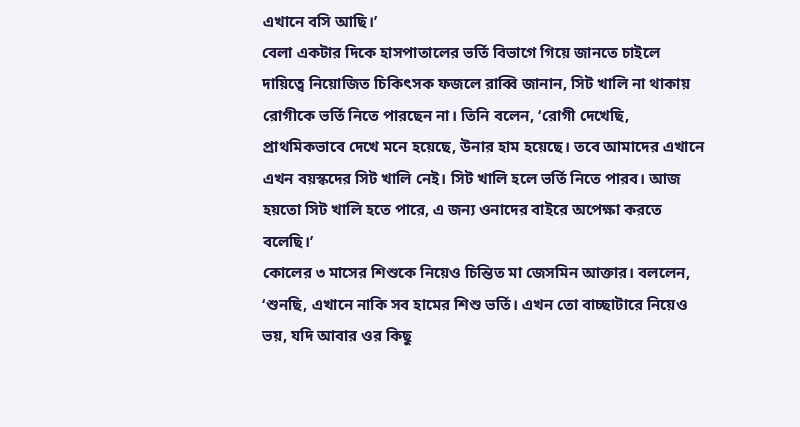এখানে বসি আছি।’
বেলা একটার দিকে হাসপাতালের ভর্তি বিভাগে গিয়ে জানতে চাইলে দায়িত্বে নিয়োজিত চিকিৎসক ফজলে রাব্বি জানান, সিট খালি না থাকায় রোগীকে ভর্তি নিতে পারছেন না। তিনি বলেন, ‘রোগী দেখেছি, প্রাথমিকভাবে দেখে মনে হয়েছে, উনার হাম হয়েছে। তবে আমাদের এখানে এখন বয়স্কদের সিট খালি নেই। সিট খালি হলে ভর্তি নিতে পারব। আজ হয়তো সিট খালি হতে পারে, এ জন্য ওনাদের বাইরে অপেক্ষা করতে বলেছি।’
কোলের ৩ মাসের শিশুকে নিয়েও চিন্তিত মা জেসমিন আক্তার। বললেন, ‘শুনছি, এখানে নাকি সব হামের শিশু ভর্তি। এখন তো বাচ্ছাটারে নিয়েও ভয়, যদি আবার ওর কিছু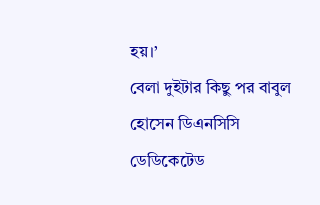হয়।’
বেলা দুইটার কিছু পর বাবুল হোসেন ডিএনসিসি ডেডিকেটেড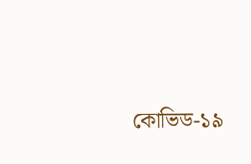কোভিড-১৯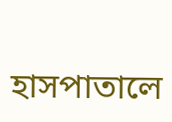হাসপাতালে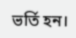ভর্তি হন।